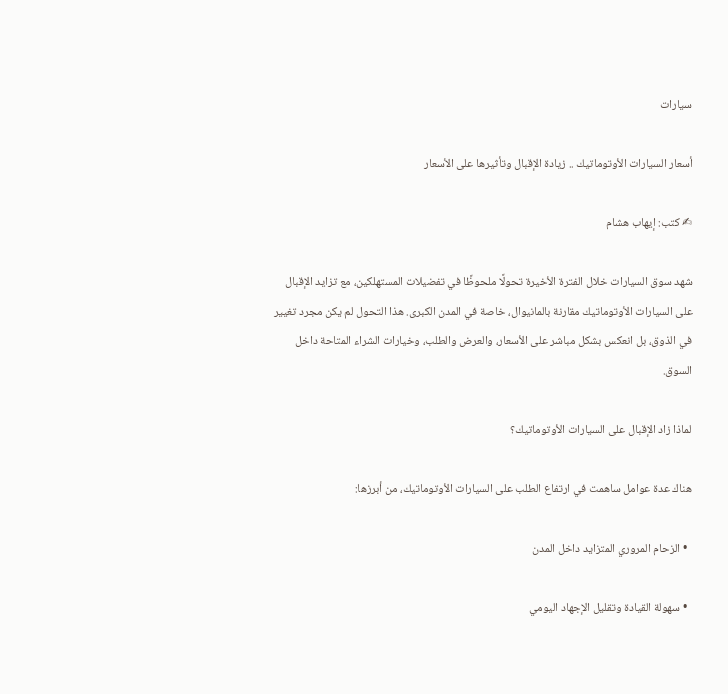سيارات

أسعار السيارات الأوتوماتيك .. زيادة الإقبال وتأثيرها على الأسعار

✍ كتب: إيهاب هشام

شهد سوق السيارات خلال الفترة الأخيرة تحولًا ملحوظًا في تفضيلات المستهلكين، مع تزايد الإقبال على السيارات الأوتوماتيك مقارنة بالمانيوال، خاصة في المدن الكبرى. هذا التحول لم يكن مجرد تغيير في الذوق، بل انعكس بشكل مباشر على الأسعار، والعرض والطلب، وخيارات الشراء المتاحة داخل السوق.

لماذا زاد الإقبال على السيارات الأوتوماتيك؟

هناك عدة عوامل ساهمت في ارتفاع الطلب على السيارات الأوتوماتيك، من أبرزها:

  • الزحام المروري المتزايد داخل المدن

  • سهولة القيادة وتقليل الإجهاد اليومي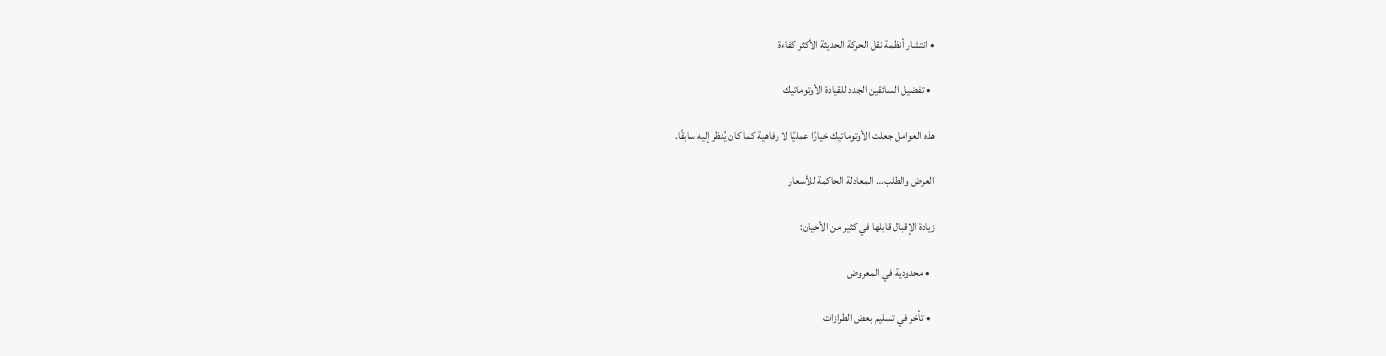• انتشار أنظمة نقل الحركة الحديثة الأكثر كفاءة

  • تفضيل السائقين الجدد للقيادة الأوتوماتيك

هذه العوامل جعلت الأوتوماتيك خيارًا عمليًا لا رفاهية كما كان يُنظر إليه سابقًا.

العرض والطلب… المعادلة الحاكمة للأسعار

زيادة الإقبال قابلها في كثير من الأحيان:

  • محدودية في المعروض

  • تأخر في تسليم بعض الطرازات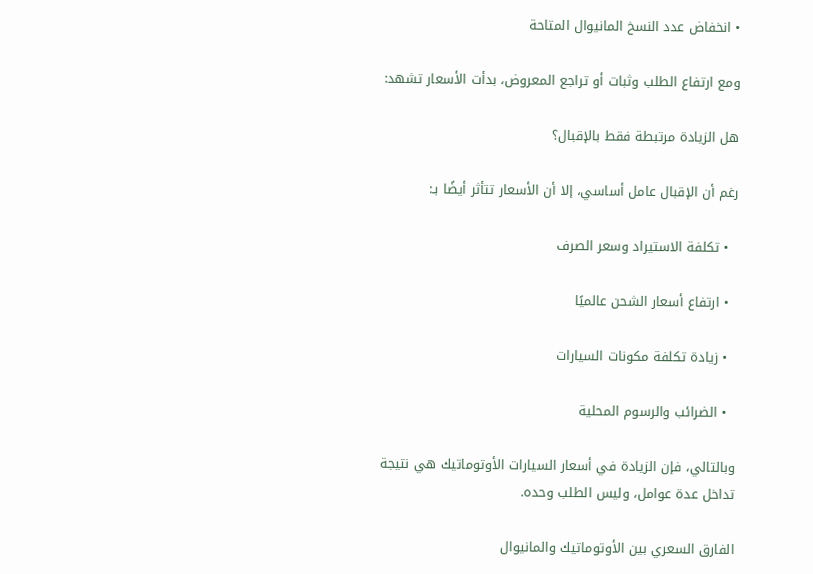• انخفاض عدد النسخ المانيوال المتاحة

ومع ارتفاع الطلب وثبات أو تراجع المعروض، بدأت الأسعار تشهد:

هل الزيادة مرتبطة فقط بالإقبال؟

رغم أن الإقبال عامل أساسي، إلا أن الأسعار تتأثر أيضًا بـ:

  • تكلفة الاستيراد وسعر الصرف

  • ارتفاع أسعار الشحن عالميًا

  • زيادة تكلفة مكونات السيارات

  • الضرائب والرسوم المحلية

وبالتالي، فإن الزيادة في أسعار السيارات الأوتوماتيك هي نتيجة تداخل عدة عوامل، وليس الطلب وحده.

الفارق السعري بين الأوتوماتيك والمانيوال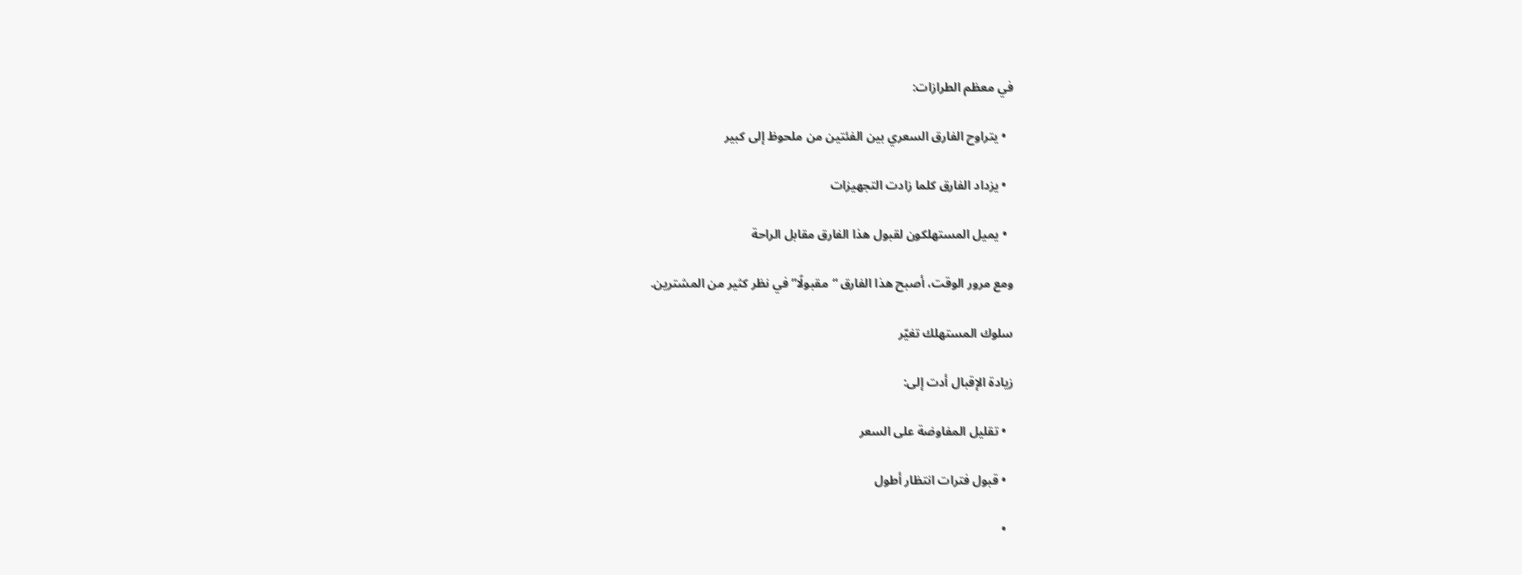في معظم الطرازات:

  • يتراوح الفارق السعري بين الفئتين من ملحوظ إلى كبير

  • يزداد الفارق كلما زادت التجهيزات

  • يميل المستهلكون لقبول هذا الفارق مقابل الراحة

ومع مرور الوقت، أصبح هذا الفارق “مقبولًا” في نظر كثير من المشترين.

سلوك المستهلك تغيّر

زيادة الإقبال أدت إلى:

  • تقليل المفاوضة على السعر

  • قبول فترات انتظار أطول

  •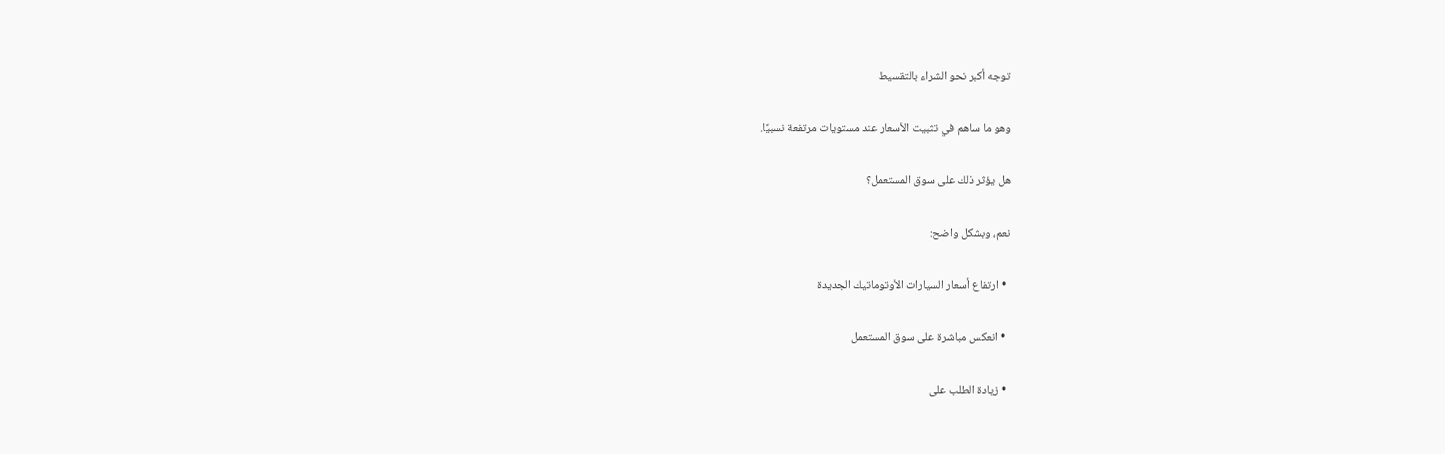توجه أكبر نحو الشراء بالتقسيط

وهو ما ساهم في تثبيت الأسعار عند مستويات مرتفعة نسبيًا.

هل يؤثر ذلك على سوق المستعمل؟

نعم، وبشكل واضح:

  • ارتفاع أسعار السيارات الأوتوماتيك الجديدة

  • انعكس مباشرة على سوق المستعمل

  • زيادة الطلب على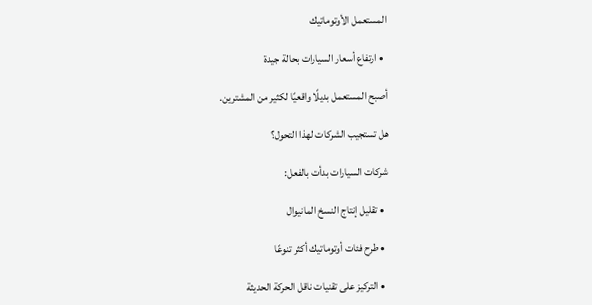المستعمل الأوتوماتيك

  • ارتفاع أسعار السيارات بحالة جيدة

أصبح المستعمل بديلًا واقعيًا لكثير من المشترين.

هل تستجيب الشركات لهذا التحول؟

شركات السيارات بدأت بالفعل:

  • تقليل إنتاج النسخ المانيوال

  • طرح فئات أوتوماتيك أكثر تنوعًا

  • التركيز على تقنيات ناقل الحركة الحديثة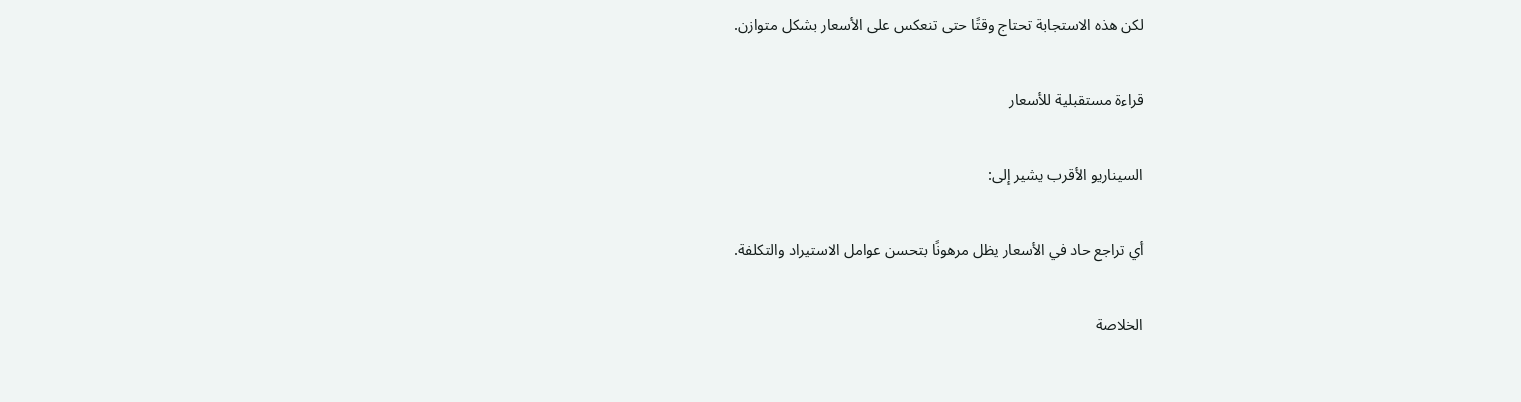لكن هذه الاستجابة تحتاج وقتًا حتى تنعكس على الأسعار بشكل متوازن.

قراءة مستقبلية للأسعار

السيناريو الأقرب يشير إلى:

أي تراجع حاد في الأسعار يظل مرهونًا بتحسن عوامل الاستيراد والتكلفة.

الخلاصة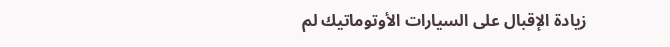زيادة الإقبال على السيارات الأوتوماتيك لم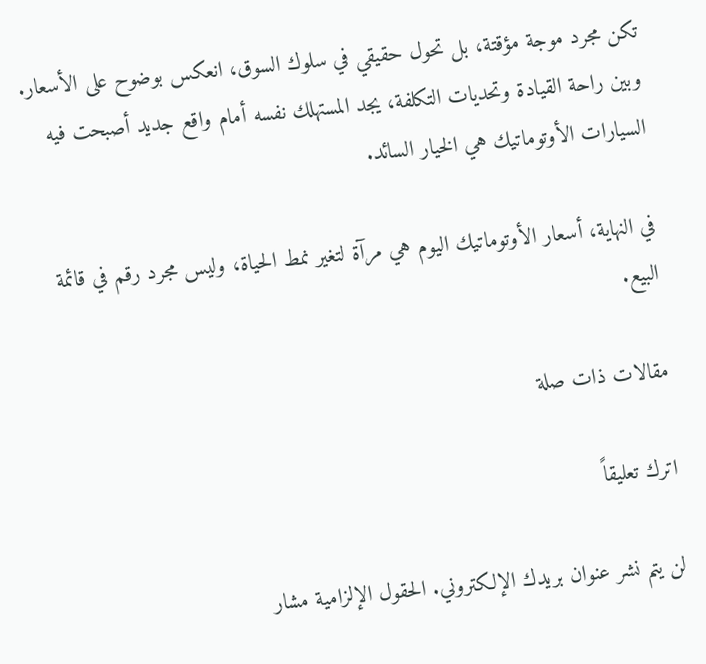تكن مجرد موجة مؤقتة، بل تحول حقيقي في سلوك السوق، انعكس بوضوح على الأسعار. وبين راحة القيادة وتحديات التكلفة، يجد المستهلك نفسه أمام واقع جديد أصبحت فيه السيارات الأوتوماتيك هي الخيار السائد.

في النهاية، أسعار الأوتوماتيك اليوم هي مرآة لتغير نمط الحياة، وليس مجرد رقم في قائمة البيع.

مقالات ذات صلة

اترك تعليقاً

لن يتم نشر عنوان بريدك الإلكتروني. الحقول الإلزامية مشار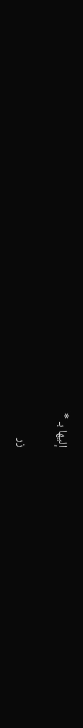إليها بـ *

زر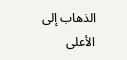الذهاب إلى الأعلى